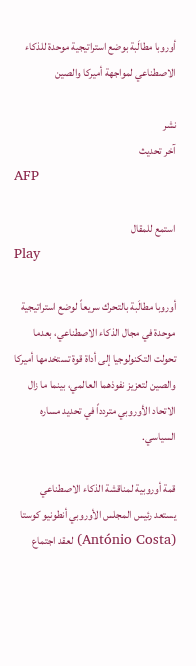أوروبا مطالَبة بوضع استراتيجية موحدة للذكاء الاصطناعي لمواجهة أميركا والصين

نشر
آخر تحديث
AFP

استمع للمقال
Play

أوروبا مطالَبة بالتحرك سريعاً لوضع استراتيجية موحدة في مجال الذكاء الاصطناعي، بعدما تحولت التكنولوجيا إلى أداة قوة تستخدمها أميركا والصين لتعزيز نفوذهما العالمي، بينما ما زال الاتحاد الأوروبي متردداً في تحديد مساره السياسي.

قمة أوروبية لمناقشة الذكاء الاصطناعي
يستعد رئيس المجلس الأوروبي أنطونيو كوستا (António Costa) لعقد اجتماع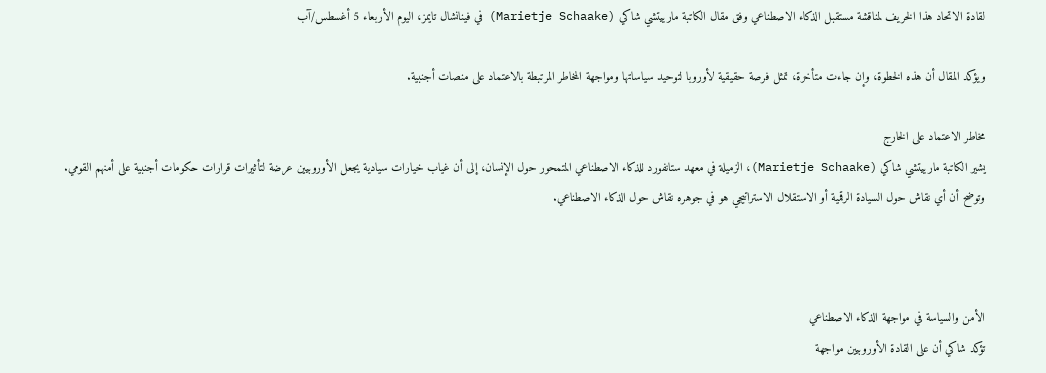لقادة الاتحاد هذا الخريف لمناقشة مستقبل الذكاء الاصطناعي وفق مقال الكاتبة مارييتشي شاكي (Marietje Schaake) في فينانشال تايمز، اليوم الأربعاء 5 أغسطس/آب

ويؤكد المقال أن هذه الخطوة، وإن جاءت متأخرة، تمثل فرصة حقيقية لأوروبا لتوحيد سياساتها ومواجهة المخاطر المرتبطة بالاعتماد على منصات أجنبية.

مخاطر الاعتماد على الخارج
يشير الكاتبة مارييتشي شاكي (Marietje Schaake)، الزميلة في معهد ستانفورد للذكاء الاصطناعي المتمحور حول الإنسان، إلى أن غياب خيارات سيادية يجعل الأوروبيين عرضة لتأثيرات قرارات حكومات أجنبية على أمنهم القومي. وتوضح أن أي نقاش حول السيادة الرقمية أو الاستقلال الاستراتيجي هو في جوهره نقاش حول الذكاء الاصطناعي.



الأمن والسياسة في مواجهة الذكاء الاصطناعي
تؤكد شاكي أن على القادة الأوروبيين مواجهة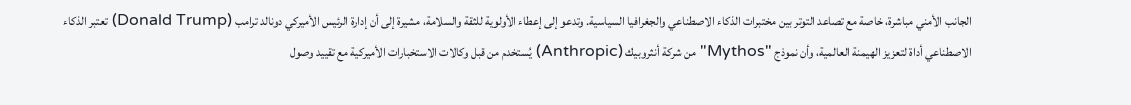الجانب الأمني مباشرة، خاصة مع تصاعد التوتر بين مختبرات الذكاء الاصطناعي والجغرافيا السياسية. وتدعو إلى إعطاء الأولوية للثقة والسلامة، مشيرة إلى أن إدارة الرئيس الأميركي دونالد ترامب (Donald Trump) تعتبر الذكاء الاصطناعي أداة لتعزيز الهيمنة العالمية، وأن نموذج "Mythos" من شركة أنثروبيك (Anthropic) يُستخدم من قبل وكالات الاستخبارات الأميركية مع تقييد وصول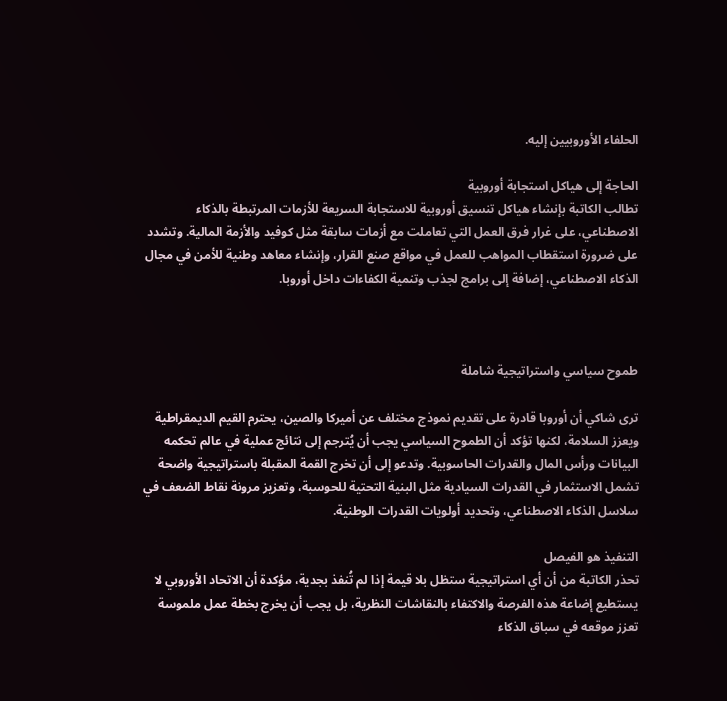الحلفاء الأوروبيين إليه.

الحاجة إلى هياكل استجابة أوروبية
تطالب الكاتبة بإنشاء هياكل تنسيق أوروبية للاستجابة السريعة للأزمات المرتبطة بالذكاء الاصطناعي، على غرار فرق العمل التي تعاملت مع أزمات سابقة مثل كوفيد والأزمة المالية. وتشدد على ضرورة استقطاب المواهب للعمل في مواقع صنع القرار، وإنشاء معاهد وطنية للأمن في مجال الذكاء الاصطناعي، إضافة إلى برامج لجذب وتنمية الكفاءات داخل أوروبا.



طموح سياسي واستراتيجية شاملة

ترى شاكي أن أوروبا قادرة على تقديم نموذج مختلف عن أميركا والصين، يحترم القيم الديمقراطية ويعزز السلامة، لكنها تؤكد أن الطموح السياسي يجب أن يُترجم إلى نتائج عملية في عالم تحكمه البيانات ورأس المال والقدرات الحاسوبية. وتدعو إلى أن تخرج القمة المقبلة باستراتيجية واضحة تشمل الاستثمار في القدرات السيادية مثل البنية التحتية للحوسبة، وتعزيز مرونة نقاط الضعف في سلاسل الذكاء الاصطناعي، وتحديد أولويات القدرات الوطنية.

التنفيذ هو الفيصل
تحذر الكاتبة من أن أي استراتيجية ستظل بلا قيمة إذا لم تُنفذ بجدية، مؤكدة أن الاتحاد الأوروبي لا يستطيع إضاعة هذه الفرصة والاكتفاء بالنقاشات النظرية، بل يجب أن يخرج بخطة عمل ملموسة تعزز موقعه في سباق الذكاء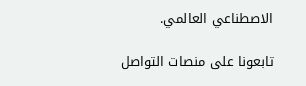الاصطناعي العالمي.

تابعونا على منصات التواصل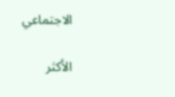الاجتماعي

الأكثر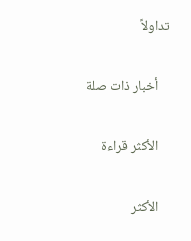تداولاً

    أخبار ذات صلة

    الأكثر قراءة

    الأكثر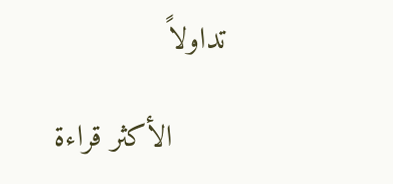تداولاً

      الأكثر قراءة